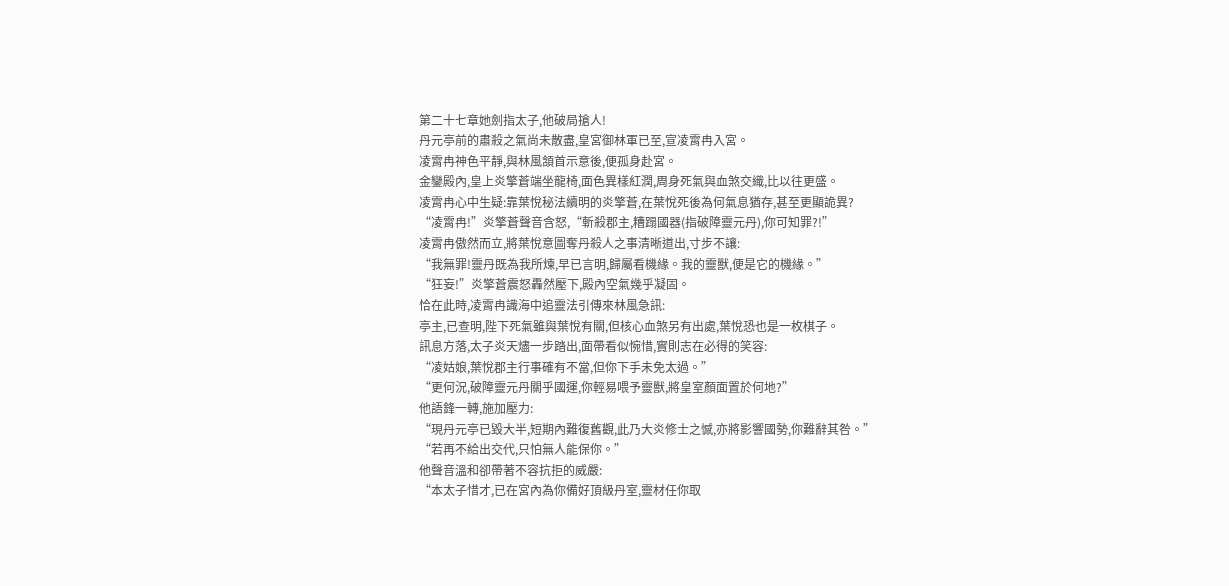第二十七章她劍指太子,他破局搶人!
丹元亭前的肅殺之氣尚未散盡,皇宮御林軍已至,宣凌霄冉入宮。
凌霄冉神色平靜,與林風頷首示意後,便孤身赴宮。
金鑾殿內,皇上炎擎蒼端坐龍椅,面色異樣紅潤,周身死氣與血煞交織,比以往更盛。
凌霄冉心中生疑:靠葉悅秘法續明的炎擎蒼,在葉悅死後為何氣息猶存,甚至更顯詭異?
“凌霄冉!”炎擎蒼聲音含怒,“斬殺郡主,糟蹋國器(指破障靈元丹),你可知罪?!”
凌霄冉傲然而立,將葉悅意圖奪丹殺人之事清晰道出,寸步不讓:
“我無罪!靈丹既為我所煉,早已言明,歸屬看機緣。我的靈獸,便是它的機緣。”
“狂妄!”炎擎蒼震怒轟然壓下,殿內空氣幾乎凝固。
恰在此時,凌霄冉識海中追靈法引傳來林風急訊:
亭主,已查明,陛下死氣雖與葉悅有關,但核心血煞另有出處,葉悅恐也是一枚棋子。
訊息方落,太子炎天燼一步踏出,面帶看似惋惜,實則志在必得的笑容:
“凌姑娘,葉悅郡主行事確有不當,但你下手未免太過。”
“更何況,破障靈元丹關乎國運,你輕易喂予靈獸,將皇室顏面置於何地?”
他語鋒一轉,施加壓力:
“現丹元亭已毀大半,短期內難復舊觀,此乃大炎修士之憾,亦將影響國勢,你難辭其咎。”
“若再不給出交代,只怕無人能保你。”
他聲音溫和卻帶著不容抗拒的威嚴:
“本太子惜才,已在宮內為你備好頂級丹室,靈材任你取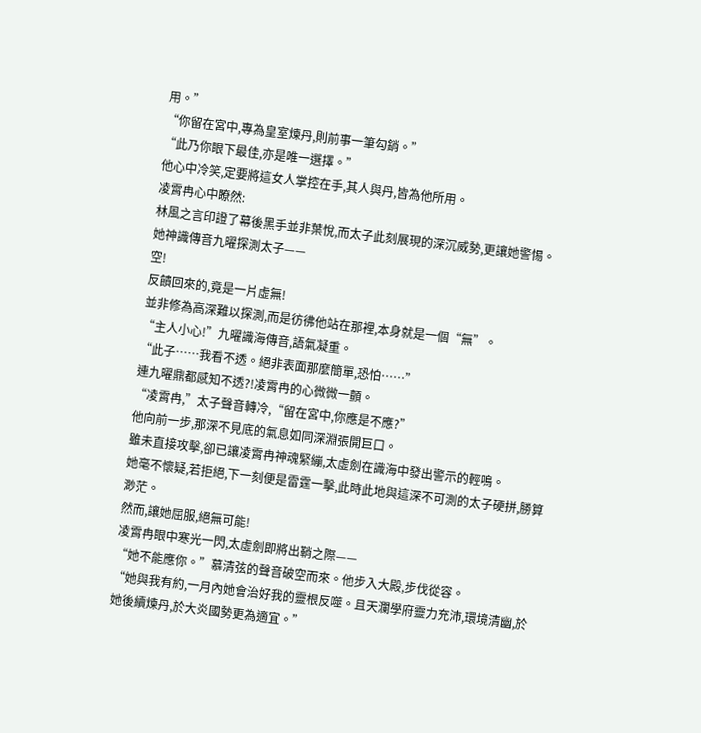用。”
“你留在宮中,專為皇室煉丹,則前事一筆勾銷。”
“此乃你眼下最佳,亦是唯一選擇。”
他心中冷笑,定要將這女人掌控在手,其人與丹,皆為他所用。
凌霄冉心中瞭然:
林風之言印證了幕後黑手並非葉悅,而太子此刻展現的深沉威勢,更讓她警惕。
她神識傳音九曜探測太子——
空!
反饋回來的,竟是一片虛無!
並非修為高深難以探測,而是彷彿他站在那裡,本身就是一個“無”。
“主人小心!”九曜識海傳音,語氣凝重。
“此子……我看不透。絕非表面那麼簡單,恐怕……”
連九曜鼎都感知不透?!凌霄冉的心微微一顫。
“凌霄冉,”太子聲音轉冷,“留在宮中,你應是不應?”
他向前一步,那深不見底的氣息如同深淵張開巨口。
雖未直接攻擊,卻已讓凌霄冉神魂緊繃,太虛劍在識海中發出警示的輕鳴。
她毫不懷疑,若拒絕,下一刻便是雷霆一擊,此時此地與這深不可測的太子硬拼,勝算渺茫。
然而,讓她屈服,絕無可能!
凌霄冉眼中寒光一閃,太虛劍即將出鞘之際——
“她不能應你。”慕清弦的聲音破空而來。他步入大殿,步伐從容。
“她與我有約,一月內她會治好我的靈根反噬。且天瀾學府靈力充沛,環境清幽,於她後續煉丹,於大炎國勢更為適宜。”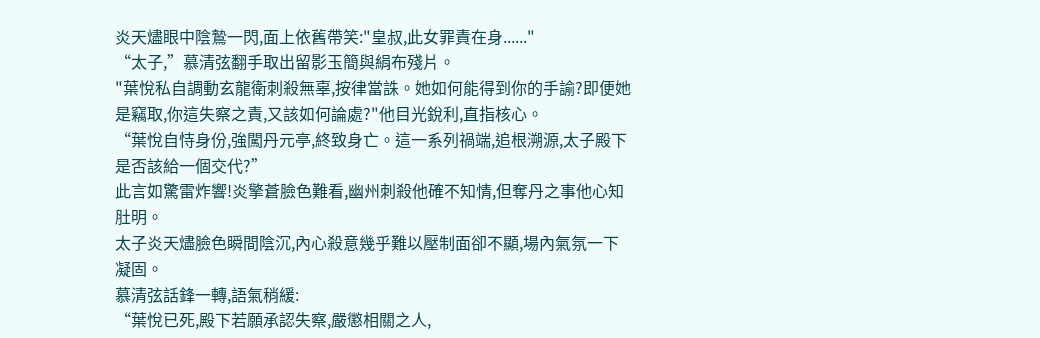炎天燼眼中陰鷙一閃,面上依舊帶笑:"皇叔,此女罪責在身......"
“太子,”慕清弦翻手取出留影玉簡與絹布殘片。
"葉悅私自調動玄龍衛刺殺無辜,按律當誅。她如何能得到你的手諭?即便她是竊取,你這失察之責,又該如何論處?"他目光銳利,直指核心。
“葉悅自恃身份,強闖丹元亭,終致身亡。這一系列禍端,追根溯源,太子殿下是否該給一個交代?”
此言如驚雷炸響!炎擎蒼臉色難看,幽州刺殺他確不知情,但奪丹之事他心知肚明。
太子炎天燼臉色瞬間陰沉,內心殺意幾乎難以壓制面卻不顯,場內氣氛一下凝固。
慕清弦話鋒一轉,語氣稍緩:
“葉悅已死,殿下若願承認失察,嚴懲相關之人,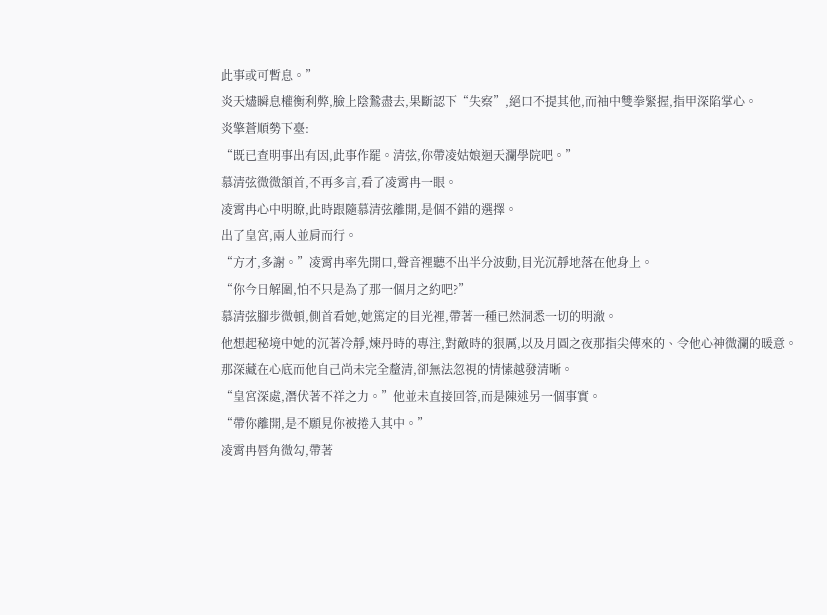此事或可暫息。”
炎天燼瞬息權衡利弊,臉上陰鷙盡去,果斷認下“失察”,絕口不提其他,而袖中雙拳緊握,指甲深陷掌心。
炎擎蒼順勢下臺:
“既已查明事出有因,此事作罷。清弦,你帶凌姑娘迴天瀾學院吧。”
慕清弦微微頷首,不再多言,看了凌霄冉一眼。
凌霄冉心中明瞭,此時跟隨慕清弦離開,是個不錯的選擇。
出了皇宮,兩人並肩而行。
“方才,多謝。”凌霄冉率先開口,聲音裡聽不出半分波動,目光沉靜地落在他身上。
“你今日解圍,怕不只是為了那一個月之約吧?”
慕清弦腳步微頓,側首看她,她篤定的目光裡,帶著一種已然洞悉一切的明澈。
他想起秘境中她的沉著冷靜,煉丹時的專注,對敵時的狠厲,以及月圓之夜那指尖傳來的、令他心神微瀾的暖意。
那深藏在心底而他自己尚未完全釐清,卻無法忽視的情愫越發清晰。
“皇宮深處,潛伏著不祥之力。”他並未直接回答,而是陳述另一個事實。
“帶你離開,是不願見你被捲入其中。”
凌霄冉唇角微勾,帶著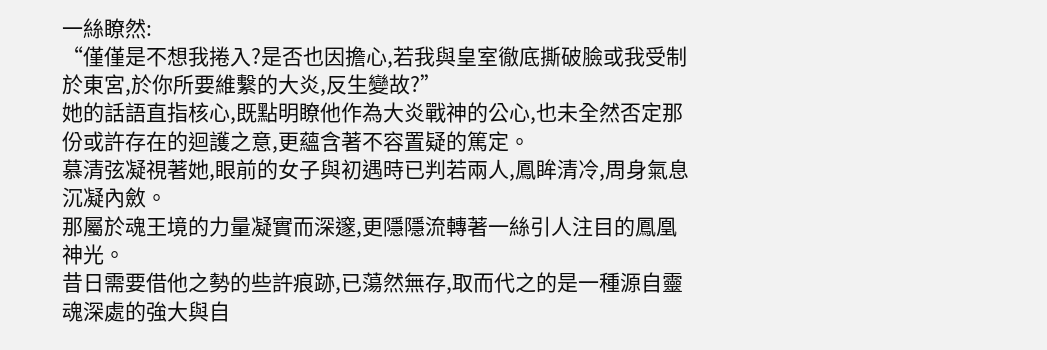一絲瞭然:
“僅僅是不想我捲入?是否也因擔心,若我與皇室徹底撕破臉或我受制於東宮,於你所要維繫的大炎,反生變故?”
她的話語直指核心,既點明瞭他作為大炎戰神的公心,也未全然否定那份或許存在的迴護之意,更蘊含著不容置疑的篤定。
慕清弦凝視著她,眼前的女子與初遇時已判若兩人,鳳眸清冷,周身氣息沉凝內斂。
那屬於魂王境的力量凝實而深邃,更隱隱流轉著一絲引人注目的鳳凰神光。
昔日需要借他之勢的些許痕跡,已蕩然無存,取而代之的是一種源自靈魂深處的強大與自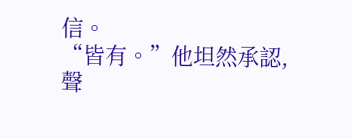信。
“皆有。”他坦然承認,聲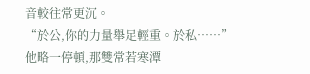音較往常更沉。
“於公,你的力量舉足輕重。於私……”
他略一停頓,那雙常若寒潭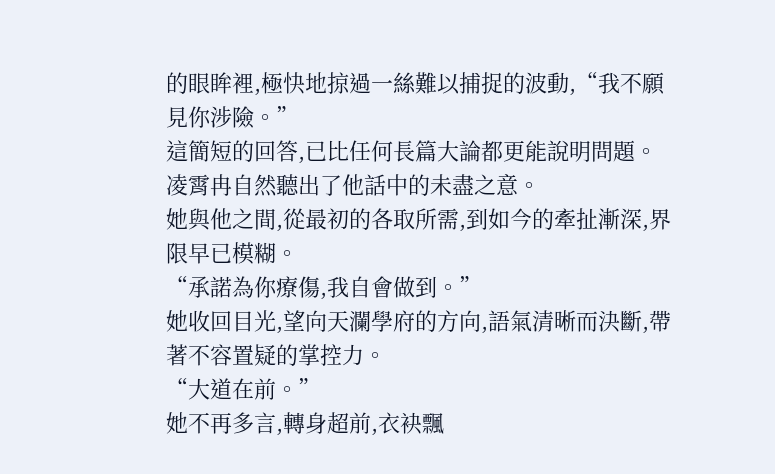的眼眸裡,極快地掠過一絲難以捕捉的波動,“我不願見你涉險。”
這簡短的回答,已比任何長篇大論都更能說明問題。
凌霄冉自然聽出了他話中的未盡之意。
她與他之間,從最初的各取所需,到如今的牽扯漸深,界限早已模糊。
“承諾為你療傷,我自會做到。”
她收回目光,望向天瀾學府的方向,語氣清晰而決斷,帶著不容置疑的掌控力。
“大道在前。”
她不再多言,轉身超前,衣袂飄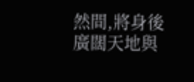然間,將身後廣闊天地與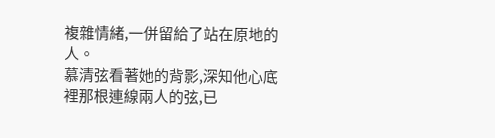複雜情緒,一併留給了站在原地的人。
慕清弦看著她的背影,深知他心底裡那根連線兩人的弦,已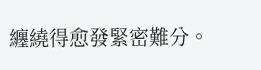纏繞得愈發緊密難分。